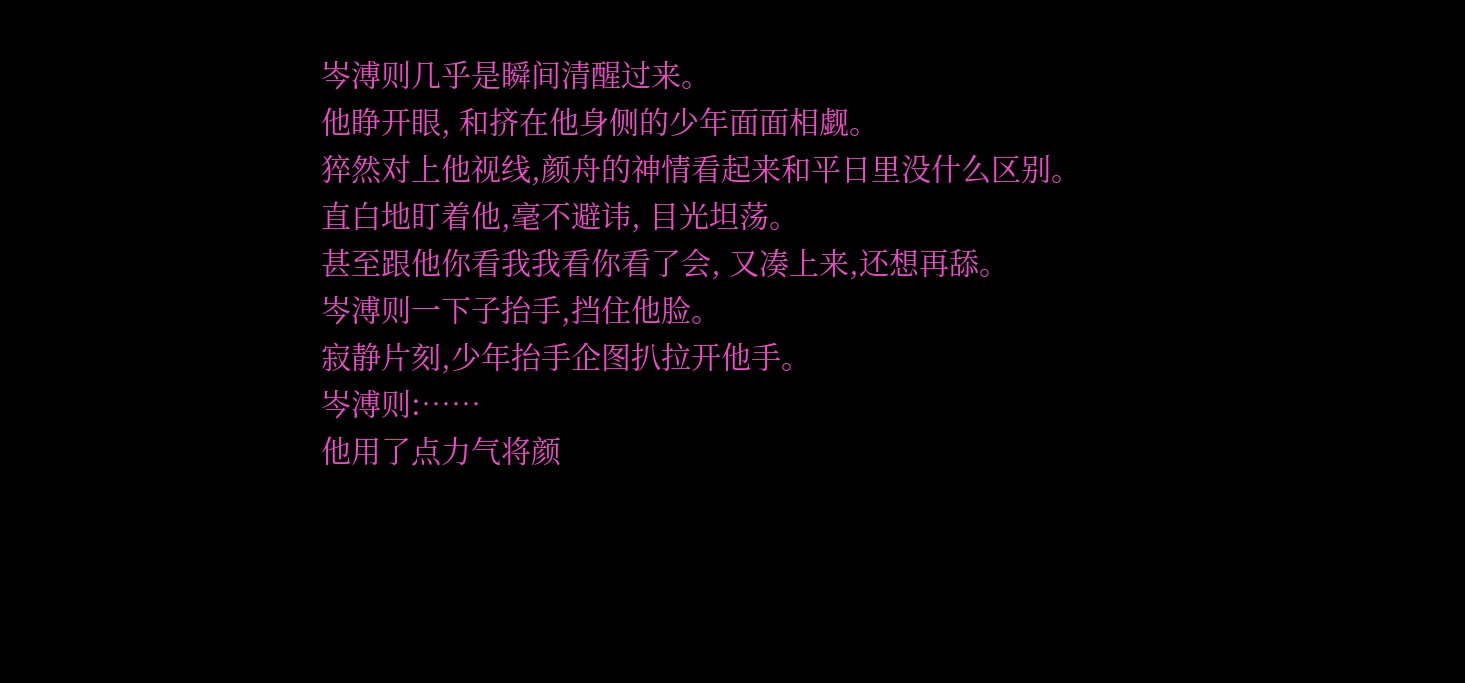岑溥则几乎是瞬间清醒过来。
他睁开眼, 和挤在他身侧的少年面面相觑。
猝然对上他视线,颜舟的神情看起来和平日里没什么区别。
直白地盯着他,毫不避讳, 目光坦荡。
甚至跟他你看我我看你看了会, 又凑上来,还想再舔。
岑溥则一下子抬手,挡住他脸。
寂静片刻,少年抬手企图扒拉开他手。
岑溥则:……
他用了点力气将颜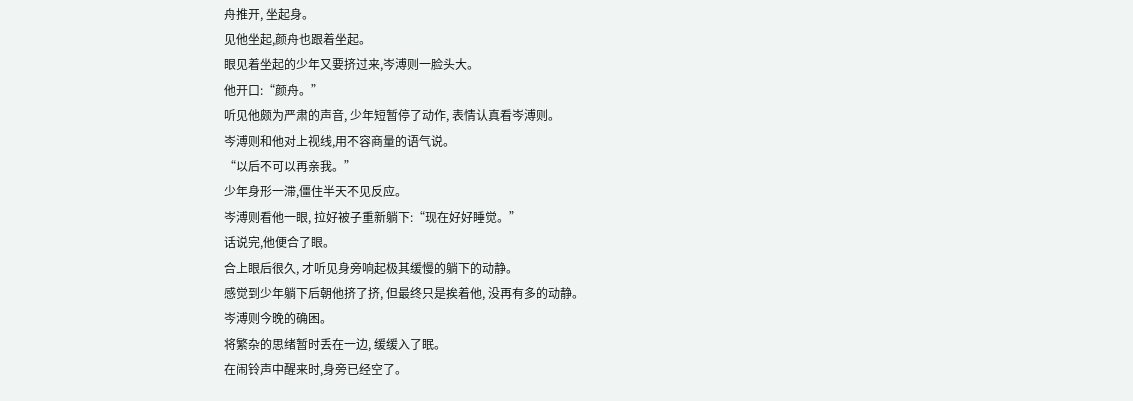舟推开, 坐起身。
见他坐起,颜舟也跟着坐起。
眼见着坐起的少年又要挤过来,岑溥则一脸头大。
他开口:“颜舟。”
听见他颇为严肃的声音, 少年短暂停了动作, 表情认真看岑溥则。
岑溥则和他对上视线,用不容商量的语气说。
“以后不可以再亲我。”
少年身形一滞,僵住半天不见反应。
岑溥则看他一眼, 拉好被子重新躺下:“现在好好睡觉。”
话说完,他便合了眼。
合上眼后很久, 才听见身旁响起极其缓慢的躺下的动静。
感觉到少年躺下后朝他挤了挤, 但最终只是挨着他, 没再有多的动静。
岑溥则今晚的确困。
将繁杂的思绪暂时丢在一边, 缓缓入了眠。
在闹铃声中醒来时,身旁已经空了。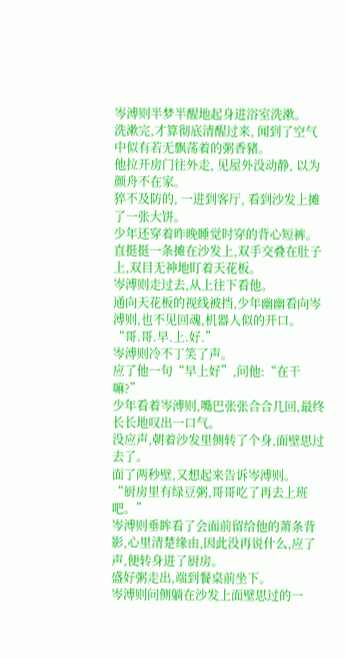岑溥则半梦半醒地起身进浴室洗漱。
洗漱完,才算彻底清醒过来, 闻到了空气中似有若无飘荡着的粥香豬。
他拉开房门往外走, 见屋外没动静, 以为颜舟不在家。
猝不及防的, 一进到客厅, 看到沙发上摊了一张大饼。
少年还穿着昨晚睡觉时穿的背心短裤。
直挺挺一条摊在沙发上,双手交叠在肚子上,双目无神地盯着天花板。
岑溥则走过去,从上往下看他。
通向天花板的视线被挡,少年幽幽看向岑溥则,也不见回魂,机器人似的开口。
“哥.哥.早.上.好.”
岑溥则冷不丁笑了声。
应了他一句“早上好”,问他:“在干嘛?”
少年看着岑溥则,嘴巴张张合合几回,最终长长地叹出一口气。
没应声,朝着沙发里侧转了个身,面壁思过去了。
面了两秒壁,又想起来告诉岑溥则。
“厨房里有绿豆粥,哥哥吃了再去上班吧。”
岑溥则垂眸看了会面前留给他的萧条背影,心里清楚缘由,因此没再说什么,应了声,便转身进了厨房。
盛好粥走出,端到餐桌前坐下。
岑溥则问侧躺在沙发上面壁思过的一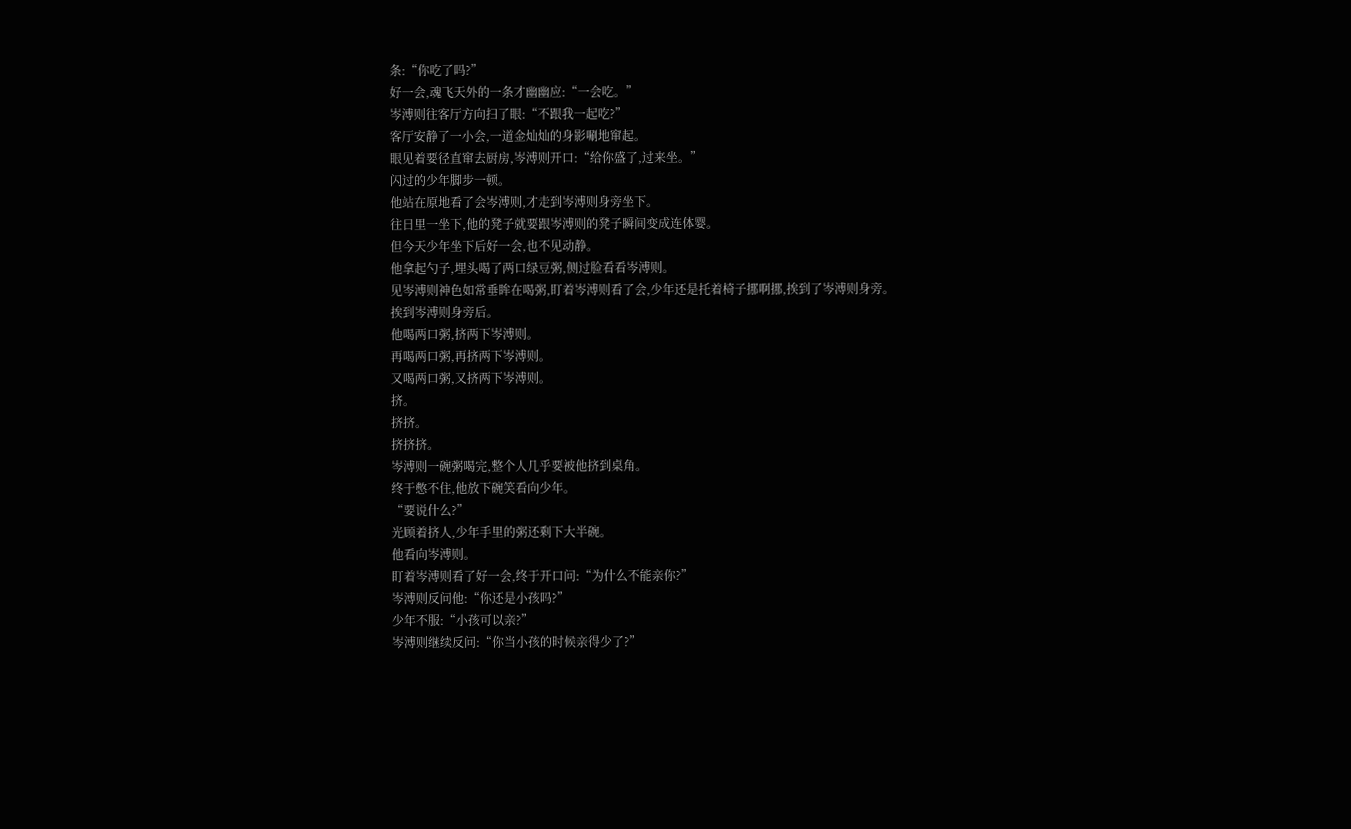条:“你吃了吗?”
好一会,魂飞天外的一条才幽幽应:“一会吃。”
岑溥则往客厅方向扫了眼:“不跟我一起吃?”
客厅安静了一小会,一道金灿灿的身影唰地窜起。
眼见着要径直窜去厨房,岑溥则开口:“给你盛了,过来坐。”
闪过的少年脚步一顿。
他站在原地看了会岑溥则,才走到岑溥则身旁坐下。
往日里一坐下,他的凳子就要跟岑溥则的凳子瞬间变成连体婴。
但今天少年坐下后好一会,也不见动静。
他拿起勺子,埋头喝了两口绿豆粥,侧过脸看看岑溥则。
见岑溥则神色如常垂眸在喝粥,盯着岑溥则看了会,少年还是托着椅子挪啊挪,挨到了岑溥则身旁。
挨到岑溥则身旁后。
他喝两口粥,挤两下岑溥则。
再喝两口粥,再挤两下岑溥则。
又喝两口粥,又挤两下岑溥则。
挤。
挤挤。
挤挤挤。
岑溥则一碗粥喝完,整个人几乎要被他挤到桌角。
终于憋不住,他放下碗笑看向少年。
“要说什么?”
光顾着挤人,少年手里的粥还剩下大半碗。
他看向岑溥则。
盯着岑溥则看了好一会,终于开口问:“为什么不能亲你?”
岑溥则反问他:“你还是小孩吗?”
少年不服:“小孩可以亲?”
岑溥则继续反问:“你当小孩的时候亲得少了?”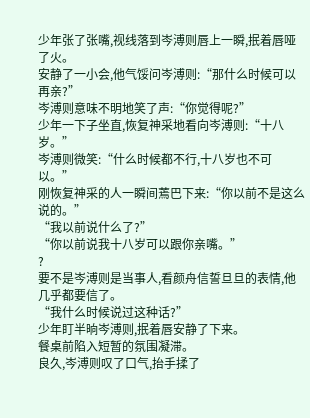少年张了张嘴,视线落到岑溥则唇上一瞬,抿着唇哑了火。
安静了一小会,他气馁问岑溥则:“那什么时候可以再亲?”
岑溥则意味不明地笑了声:“你觉得呢?”
少年一下子坐直,恢复神采地看向岑溥则:“十八岁。”
岑溥则微笑:“什么时候都不行,十八岁也不可以。”
刚恢复神采的人一瞬间蔫巴下来:“你以前不是这么说的。”
“我以前说什么了?”
“你以前说我十八岁可以跟你亲嘴。”
?
要不是岑溥则是当事人,看颜舟信誓旦旦的表情,他几乎都要信了。
“我什么时候说过这种话?”
少年盯半晌岑溥则,抿着唇安静了下来。
餐桌前陷入短暂的氛围凝滞。
良久,岑溥则叹了口气,抬手揉了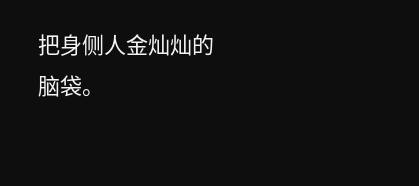把身侧人金灿灿的脑袋。